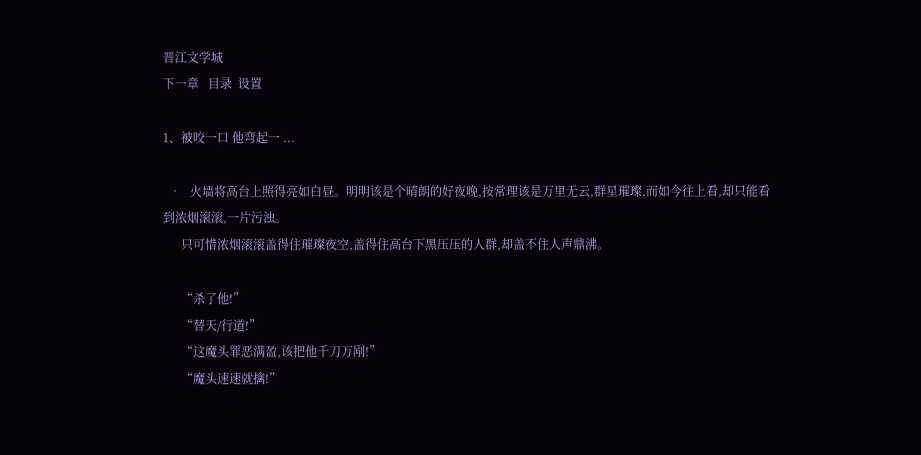晋江文学城
下一章   目录  设置

1、被咬一口 他弯起一 ...

  •   火墙将高台上照得亮如白昼。明明该是个晴朗的好夜晚,按常理该是万里无云,群星璀璨,而如今往上看,却只能看到浓烟滚滚,一片污浊。
      只可惜浓烟滚滚盖得住璀璨夜空,盖得住高台下黑压压的人群,却盖不住人声鼎沸。

      “杀了他!”
      “替天/行道!”
      “这魔头罪恶满盈,该把他千刀万剐!”
      “魔头速速就擒!”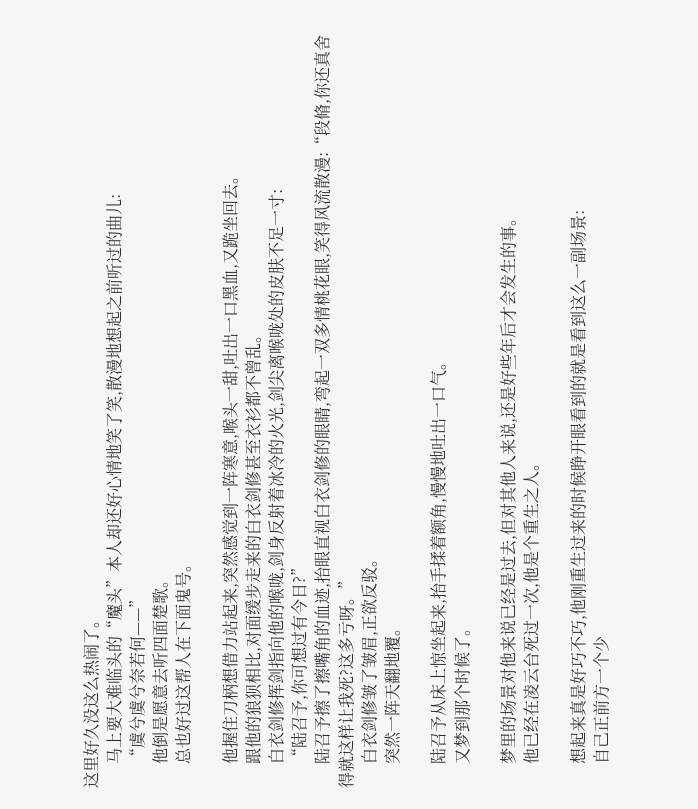这里好久没这么热闹了。
      马上要大难临头的“魔头”本人却还好心情地笑了笑,散漫地想起之前听过的曲儿:
      “虞兮虞兮奈若何——”
      他倒是愿意去听四面楚歌。
      总也好过这帮人在下面鬼号。

      他握住刀柄想借力站起来,突然感觉到一阵寒意,喉头一甜,吐出一口黑血,又跪坐回去。
      跟他的狼狈相比,对面缓步走来的白衣剑修甚至衣衫都不曾乱。
      白衣剑修挥剑指向他的喉咙,剑身反射着冰冷的火光,剑尖离喉咙处的皮肤不足一寸:
      “陆召予,你可想过有今日?”
      陆召予擦了擦嘴角的血迹,抬眼直视白衣剑修的眼睛,弯起一双多情桃花眼,笑得风流散漫:“段脩,你还真舍得就这样让我死?这多亏呀。”
      白衣剑修皱了皱眉,正欲反驳。
      突然一阵天翻地覆。

      陆召予从床上惊坐起来,抬手揉着额角,慢慢地吐出一口气。
      又梦到那个时候了。

      梦里的场景对他来说已经是过去,但对其他人来说,还是好些年后才会发生的事。
      他已经在凌云台死过一次,他是个重生之人。

      想起来真是好巧不巧,他刚重生过来的时候睁开眼看到的就是看到这么一副场景:
      自己正前方一个少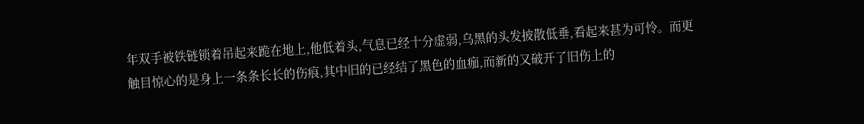年双手被铁链锁着吊起来跪在地上,他低着头,气息已经十分虚弱,乌黑的头发披散低垂,看起来甚为可怜。而更触目惊心的是身上一条条长长的伤痕,其中旧的已经结了黑色的血痂,而新的又破开了旧伤上的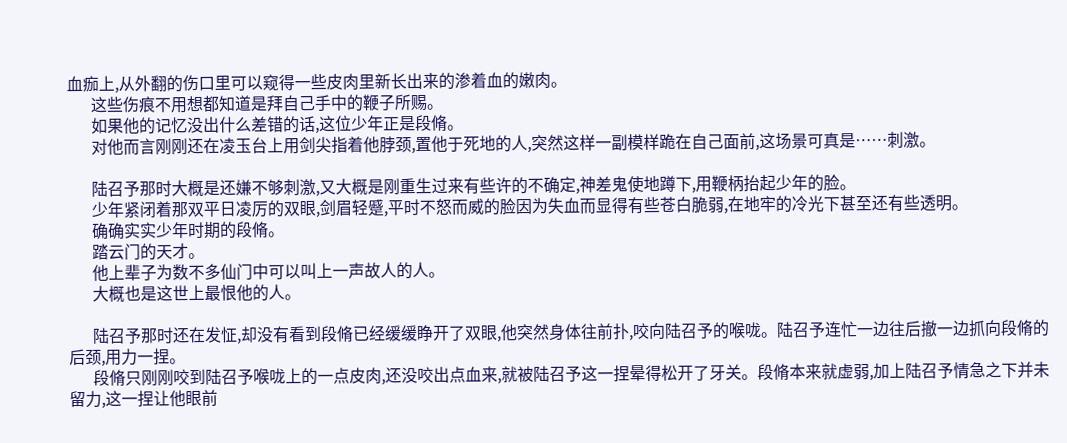血痂上,从外翻的伤口里可以窥得一些皮肉里新长出来的渗着血的嫩肉。
      这些伤痕不用想都知道是拜自己手中的鞭子所赐。
      如果他的记忆没出什么差错的话,这位少年正是段脩。
      对他而言刚刚还在凌玉台上用剑尖指着他脖颈,置他于死地的人,突然这样一副模样跪在自己面前,这场景可真是……刺激。

      陆召予那时大概是还嫌不够刺激,又大概是刚重生过来有些许的不确定,神差鬼使地蹲下,用鞭柄抬起少年的脸。
      少年紧闭着那双平日凌厉的双眼,剑眉轻蹙,平时不怒而威的脸因为失血而显得有些苍白脆弱,在地牢的冷光下甚至还有些透明。
      确确实实少年时期的段脩。
      踏云门的天才。
      他上辈子为数不多仙门中可以叫上一声故人的人。
      大概也是这世上最恨他的人。

      陆召予那时还在发怔,却没有看到段脩已经缓缓睁开了双眼,他突然身体往前扑,咬向陆召予的喉咙。陆召予连忙一边往后撤一边抓向段脩的后颈,用力一捏。
      段脩只刚刚咬到陆召予喉咙上的一点皮肉,还没咬出点血来,就被陆召予这一捏晕得松开了牙关。段脩本来就虚弱,加上陆召予情急之下并未留力,这一捏让他眼前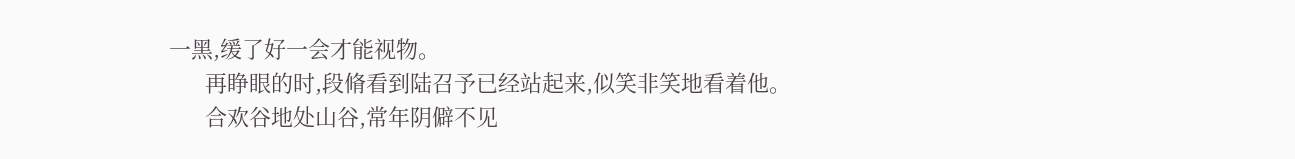一黑,缓了好一会才能视物。
      再睁眼的时,段脩看到陆召予已经站起来,似笑非笑地看着他。
      合欢谷地处山谷,常年阴僻不见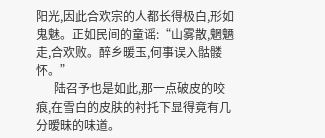阳光,因此合欢宗的人都长得极白,形如鬼魅。正如民间的童谣:“山雾散,魍魉走,合欢败。醉乡暖玉,何事误入骷髅怀。”
      陆召予也是如此,那一点破皮的咬痕,在雪白的皮肤的衬托下显得竟有几分暧昧的味道。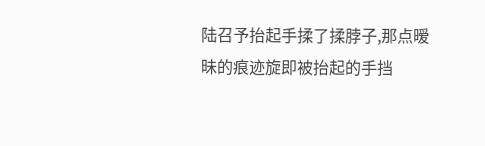陆召予抬起手揉了揉脖子,那点暧昧的痕迹旋即被抬起的手挡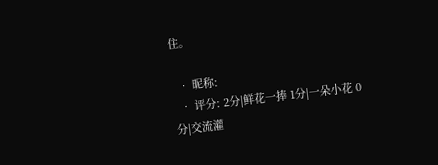住。

  • 昵称:
  • 评分: 2分|鲜花一捧 1分|一朵小花 0分|交流灌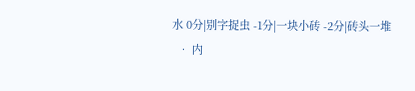水 0分|别字捉虫 -1分|一块小砖 -2分|砖头一堆
  • 内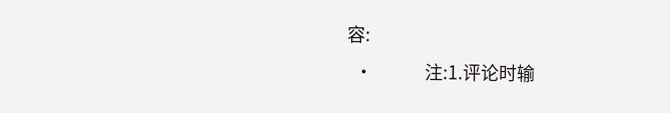容:
  •             注:1.评论时输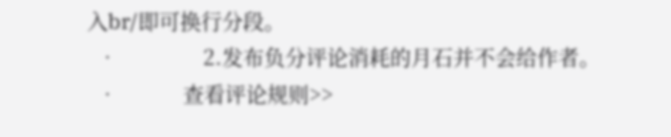入br/即可换行分段。
  •                 2.发布负分评论消耗的月石并不会给作者。
  •             查看评论规则>>